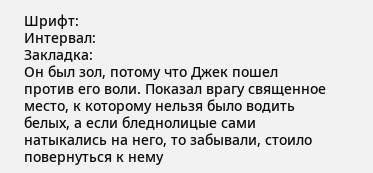Шрифт:
Интервал:
Закладка:
Он был зол, потому что Джек пошел против его воли. Показал врагу священное место, к которому нельзя было водить белых, а если бледнолицые сами натыкались на него, то забывали, стоило повернуться к нему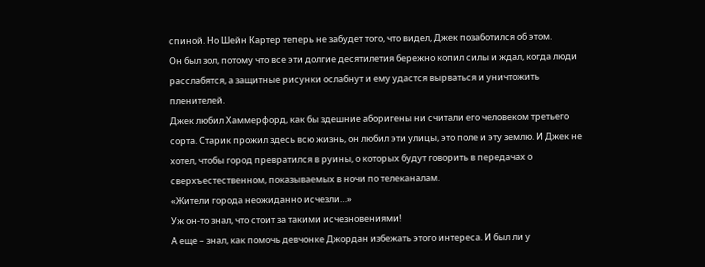спиной. Но Шейн Картер теперь не забудет того, что видел, Джек позаботился об этом.
Он был зол, потому что все эти долгие десятилетия бережно копил силы и ждал, когда люди расслабятся, а защитные рисунки ослабнут и ему удастся вырваться и уничтожить пленителей.
Джек любил Хаммерфорд, как бы здешние аборигены ни считали его человеком третьего сорта. Старик прожил здесь всю жизнь, он любил эти улицы, это поле и эту землю. И Джек не хотел, чтобы город превратился в руины, о которых будут говорить в передачах о сверхъестественном, показываемых в ночи по телеканалам.
«Жители города неожиданно исчезли…»
Уж он-то знал, что стоит за такими исчезновениями!
А еще – знал, как помочь девчонке Джордан избежать этого интереса. И был ли у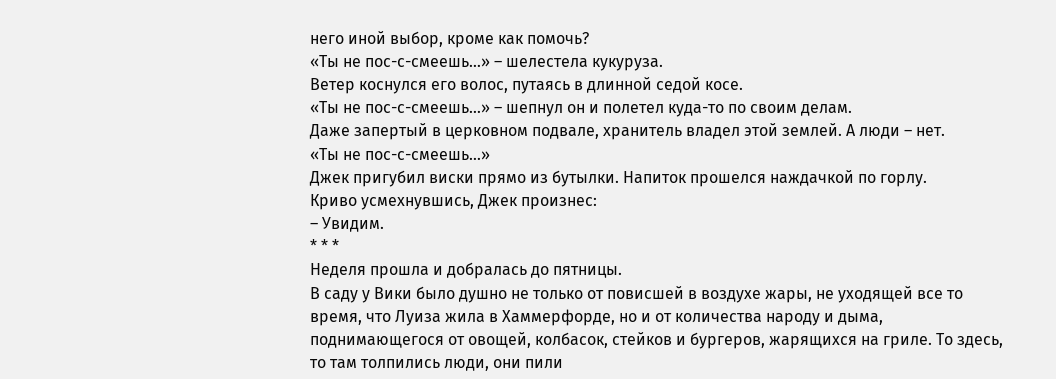него иной выбор, кроме как помочь?
«Ты не пос-с-смеешь…» – шелестела кукуруза.
Ветер коснулся его волос, путаясь в длинной седой косе.
«Ты не пос-с-смеешь…» – шепнул он и полетел куда-то по своим делам.
Даже запертый в церковном подвале, хранитель владел этой землей. А люди – нет.
«Ты не пос-с-смеешь…»
Джек пригубил виски прямо из бутылки. Напиток прошелся наждачкой по горлу.
Криво усмехнувшись, Джек произнес:
– Увидим.
* * *
Неделя прошла и добралась до пятницы.
В саду у Вики было душно не только от повисшей в воздухе жары, не уходящей все то время, что Луиза жила в Хаммерфорде, но и от количества народу и дыма, поднимающегося от овощей, колбасок, стейков и бургеров, жарящихся на гриле. То здесь, то там толпились люди, они пили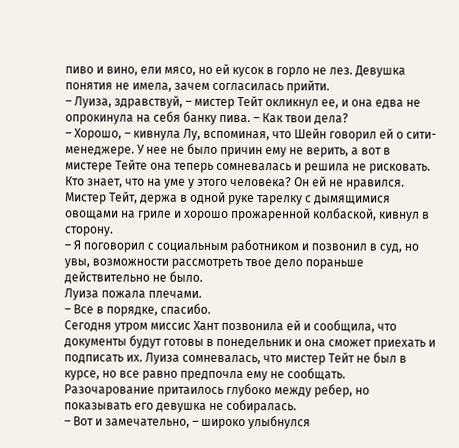пиво и вино, ели мясо, но ей кусок в горло не лез. Девушка понятия не имела, зачем согласилась прийти.
– Луиза, здравствуй, – мистер Тейт окликнул ее, и она едва не опрокинула на себя банку пива. – Как твои дела?
– Хорошо, – кивнула Лу, вспоминая, что Шейн говорил ей о сити-менеджере. У нее не было причин ему не верить, а вот в мистере Тейте она теперь сомневалась и решила не рисковать. Кто знает, что на уме у этого человека? Он ей не нравился.
Мистер Тейт, держа в одной руке тарелку с дымящимися овощами на гриле и хорошо прожаренной колбаской, кивнул в сторону.
– Я поговорил с социальным работником и позвонил в суд, но увы, возможности рассмотреть твое дело пораньше действительно не было.
Луиза пожала плечами.
– Все в порядке, спасибо.
Сегодня утром миссис Хант позвонила ей и сообщила, что документы будут готовы в понедельник и она сможет приехать и подписать их. Луиза сомневалась, что мистер Тейт не был в курсе, но все равно предпочла ему не сообщать.
Разочарование притаилось глубоко между ребер, но показывать его девушка не собиралась.
– Вот и замечательно, – широко улыбнулся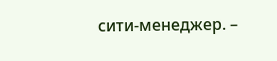сити-менеджер. –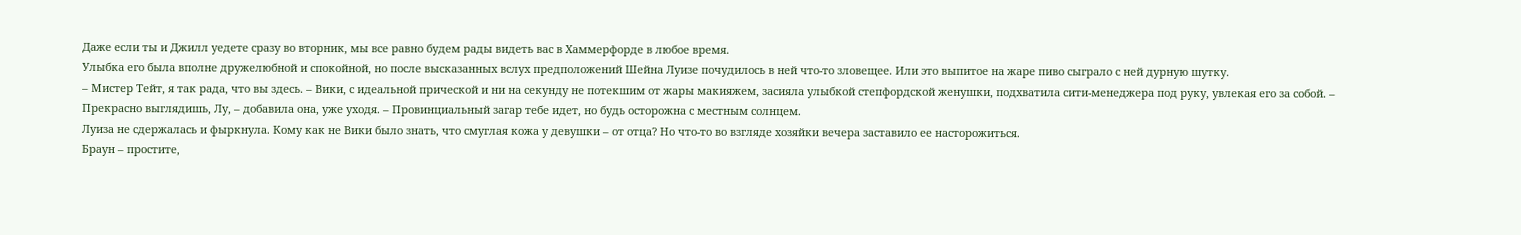Даже если ты и Джилл уедете сразу во вторник, мы все равно будем рады видеть вас в Хаммерфорде в любое время.
Улыбка его была вполне дружелюбной и спокойной, но после высказанных вслух предположений Шейна Луизе почудилось в ней что-то зловещее. Или это выпитое на жаре пиво сыграло с ней дурную шутку.
– Мистер Тейт, я так рада, что вы здесь. – Вики, с идеальной прической и ни на секунду не потекшим от жары макияжем, засияла улыбкой степфордской женушки, подхватила сити-менеджера под руку, увлекая его за собой. – Прекрасно выглядишь, Лу, – добавила она, уже уходя. – Провинциальный загар тебе идет, но будь осторожна с местным солнцем.
Луиза не сдержалась и фыркнула. Кому как не Вики было знать, что смуглая кожа у девушки – от отца? Но что-то во взгляде хозяйки вечера заставило ее насторожиться.
Браун – простите,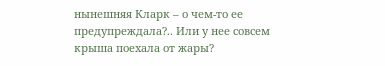нынешняя Кларк – о чем-то ее предупреждала?.. Или у нее совсем крыша поехала от жары?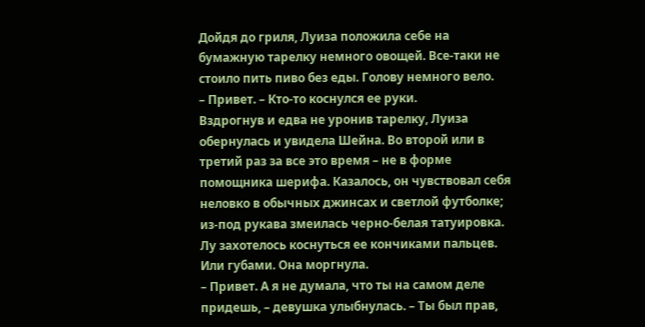Дойдя до гриля, Луиза положила себе на бумажную тарелку немного овощей. Все-таки не стоило пить пиво без еды. Голову немного вело.
– Привет. – Кто-то коснулся ее руки.
Вздрогнув и едва не уронив тарелку, Луиза обернулась и увидела Шейна. Во второй или в третий раз за все это время – не в форме помощника шерифа. Казалось, он чувствовал себя неловко в обычных джинсах и светлой футболке; из-под рукава змеилась черно-белая татуировка.
Лу захотелось коснуться ее кончиками пальцев. Или губами. Она моргнула.
– Привет. А я не думала, что ты на самом деле придешь, – девушка улыбнулась. – Ты был прав,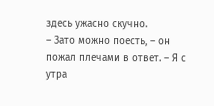здесь ужасно скучно.
– Зато можно поесть, – он пожал плечами в ответ. – Я с утра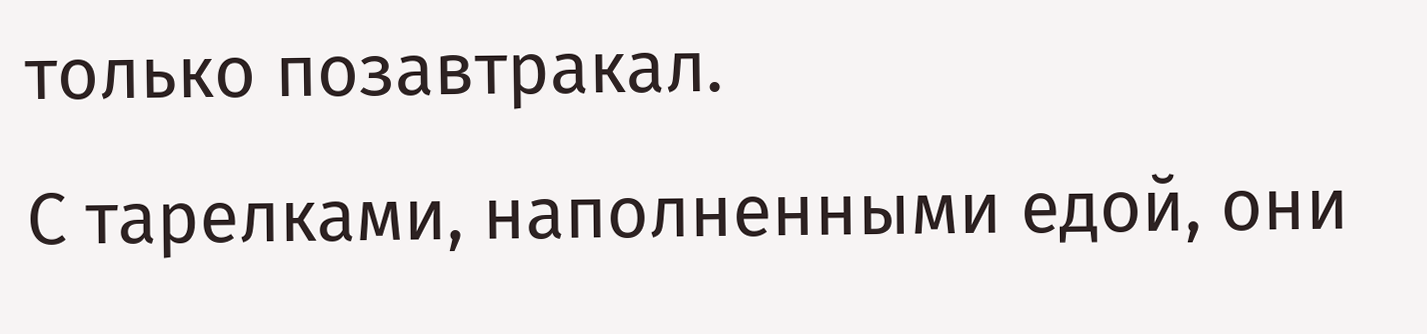только позавтракал.
С тарелками, наполненными едой, они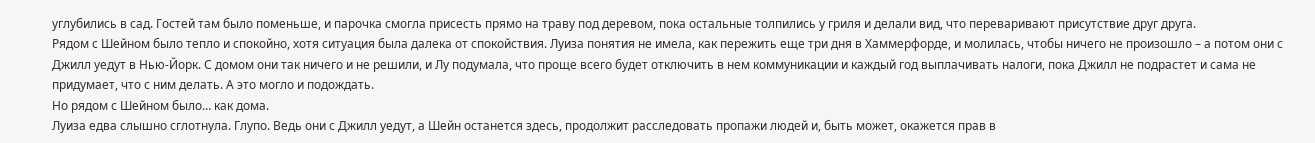углубились в сад. Гостей там было поменьше, и парочка смогла присесть прямо на траву под деревом, пока остальные толпились у гриля и делали вид, что переваривают присутствие друг друга.
Рядом с Шейном было тепло и спокойно, хотя ситуация была далека от спокойствия. Луиза понятия не имела, как пережить еще три дня в Хаммерфорде, и молилась, чтобы ничего не произошло – а потом они с Джилл уедут в Нью-Йорк. С домом они так ничего и не решили, и Лу подумала, что проще всего будет отключить в нем коммуникации и каждый год выплачивать налоги, пока Джилл не подрастет и сама не придумает, что с ним делать. А это могло и подождать.
Но рядом с Шейном было… как дома.
Луиза едва слышно сглотнула. Глупо. Ведь они с Джилл уедут, а Шейн останется здесь, продолжит расследовать пропажи людей и, быть может, окажется прав в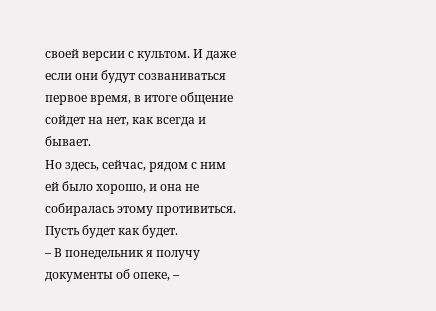своей версии с культом. И даже если они будут созваниваться первое время, в итоге общение сойдет на нет, как всегда и бывает.
Но здесь, сейчас, рядом с ним ей было хорошо, и она не собиралась этому противиться. Пусть будет как будет.
– В понедельник я получу документы об опеке, –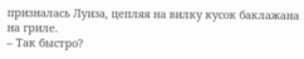призналась Луиза, цепляя на вилку кусок баклажана на гриле.
– Так быстро?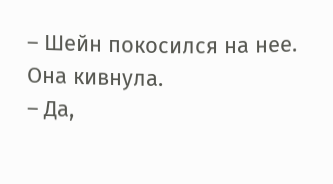– Шейн покосился на нее.
Она кивнула.
– Да,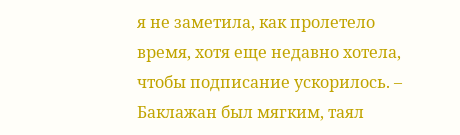я не заметила, как пролетело время, хотя еще недавно хотела, чтобы подписание ускорилось. – Баклажан был мягким, таял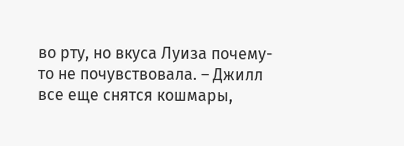во рту, но вкуса Луиза почему-то не почувствовала. – Джилл все еще снятся кошмары,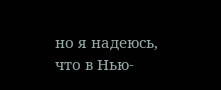но я надеюсь, что в Нью-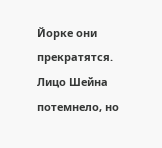Йорке они прекратятся.
Лицо Шейна потемнело, но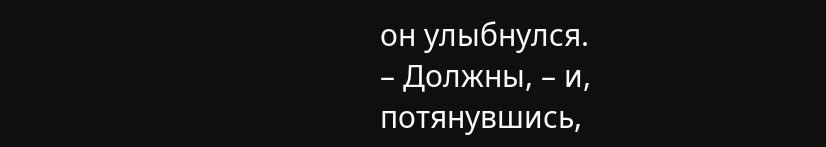он улыбнулся.
– Должны, – и, потянувшись,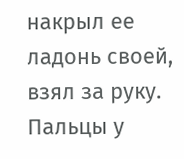накрыл ее ладонь своей, взял за руку. Пальцы у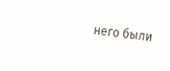него были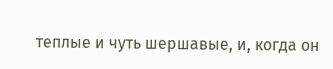теплые и чуть шершавые, и, когда он